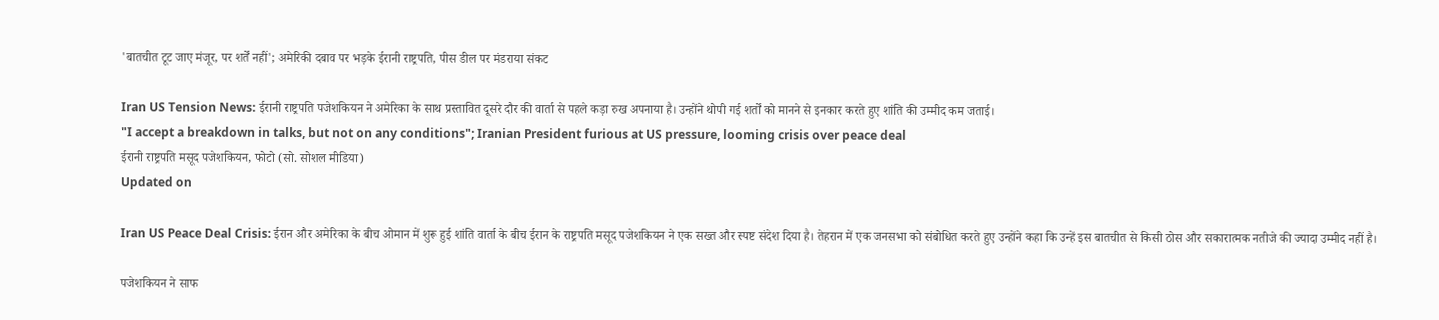'बातचीत टूट जाए मंजूर, पर शर्तें नहीं'; अमेरिकी दबाव पर भड़के ईरानी राष्ट्रपति, पीस डील पर मंडराया संकट

Iran US Tension News: ईरानी राष्ट्रपति पजेशकियन ने अमेरिका के साथ प्रस्तावित दूसरे दौर की वार्ता से पहले कड़ा रुख अपनाया है। उन्होंने थोपी गई शर्तों को मानने से इनकार करते हुए शांति की उम्मीद कम जताई।
"I accept a breakdown in talks, but not on any conditions"; Iranian President furious at US pressure, looming crisis over peace deal
ईरानी राष्ट्रपति मसूद पजेशकियन, फोटो (सो. सोशल मीडिया)
Updated on

Iran US Peace Deal Crisis: ईरान और अमेरिका के बीच ओमान में शुरू हुई शांति वार्ता के बीच ईरान के राष्ट्रपति मसूद पजेशकियन ने एक सख्त और स्पष्ट संदेश दिया है। तेहरान में एक जनसभा को संबोधित करते हुए उन्होंने कहा कि उन्हें इस बातचीत से किसी ठोस और सकारात्मक नतीजे की ज्यादा उम्मीद नहीं है।

पजेशकियन ने साफ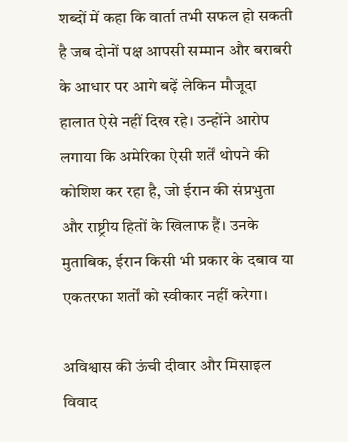शब्दों में कहा कि वार्ता तभी सफल हो सकती है जब दोनों पक्ष आपसी सम्मान और बराबरी के आधार पर आगे बढ़ें लेकिन मौजूदा हालात ऐसे नहीं दिख रहे। उन्होंने आरोप लगाया कि अमेरिका ऐसी शर्तें थोपने की कोशिश कर रहा है, जो ईरान की संप्रभुता और राष्ट्रीय हितों के खिलाफ हैं। उनके मुताबिक, ईरान किसी भी प्रकार के दबाव या एकतरफा शर्तों को स्वीकार नहीं करेगा।

अविश्वास की ऊंची दीवार और मिसाइल विवाद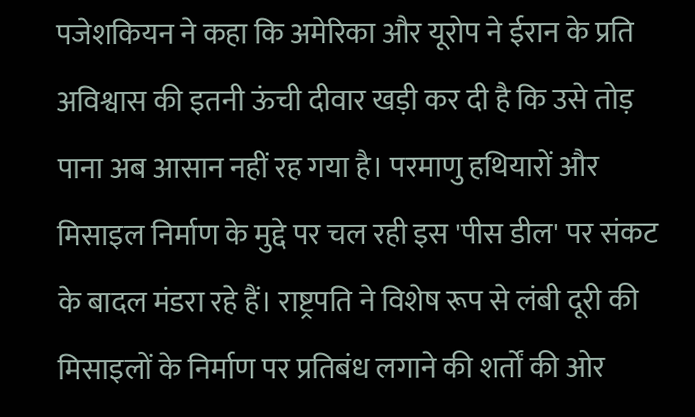पजेशकियन ने कहा कि अमेरिका और यूरोप ने ईरान के प्रति अविश्वास की इतनी ऊंची दीवार खड़ी कर दी है कि उसे तोड़ पाना अब आसान नहीं रह गया है। परमाणु हथियारों और मिसाइल निर्माण के मुद्दे पर चल रही इस 'पीस डील' पर संकट के बादल मंडरा रहे हैं। राष्ट्रपति ने विशेष रूप से लंबी दूरी की मिसाइलों के निर्माण पर प्रतिबंध लगाने की शर्तों की ओर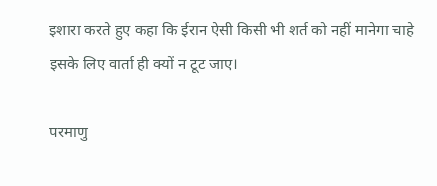इशारा करते हुए कहा कि ईरान ऐसी किसी भी शर्त को नहीं मानेगा चाहे इसके लिए वार्ता ही क्यों न टूट जाए।

परमाणु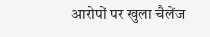आरोपों पर खुला चैलेंज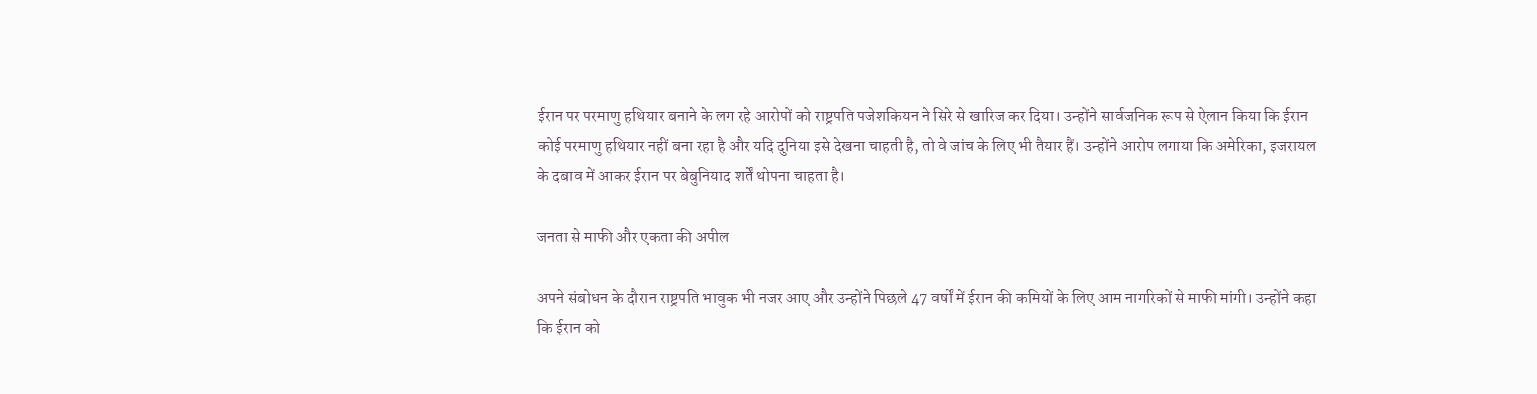ईरान पर परमाणु हथियार बनाने के लग रहे आरोपों को राष्ट्रपति पजेशकियन ने सिरे से खारिज कर दिया। उन्होंने सार्वजनिक रूप से ऐलान किया कि ईरान कोई परमाणु हथियार नहीं बना रहा है और यदि दुनिया इसे देखना चाहती है, तो वे जांच के लिए भी तैयार हैं। उन्होंने आरोप लगाया कि अमेरिका, इजरायल के दबाव में आकर ईरान पर बेबुनियाद शर्तें थोपना चाहता है।

जनता से माफी और एकता की अपील

अपने संबोधन के दौरान राष्ट्रपति भावुक भी नजर आए और उन्होंने पिछले 47 वर्षों में ईरान की कमियों के लिए आम नागरिकों से माफी मांगी। उन्होंने कहा कि ईरान को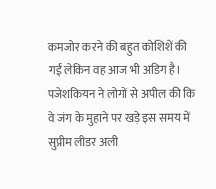कमजोर करने की बहुत कोशिशें की गईं लेकिन वह आज भी अडिग है। पजेशकियन ने लोगों से अपील की कि वे जंग के मुहाने पर खड़े इस समय में सुप्रीम लीडर अली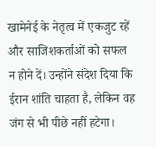खामेनेई के नेतृत्व में एकजुट रहें और साजिशकर्ताओं को सफल न होने दें। उन्होंने संदेश दिया कि ईरान शांति चाहता है, लेकिन वह जंग से भी पीछे नहीं हटेगा।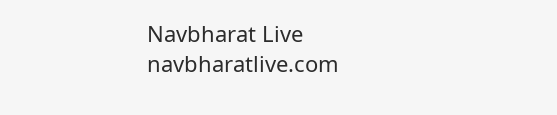Navbharat Live
navbharatlive.com